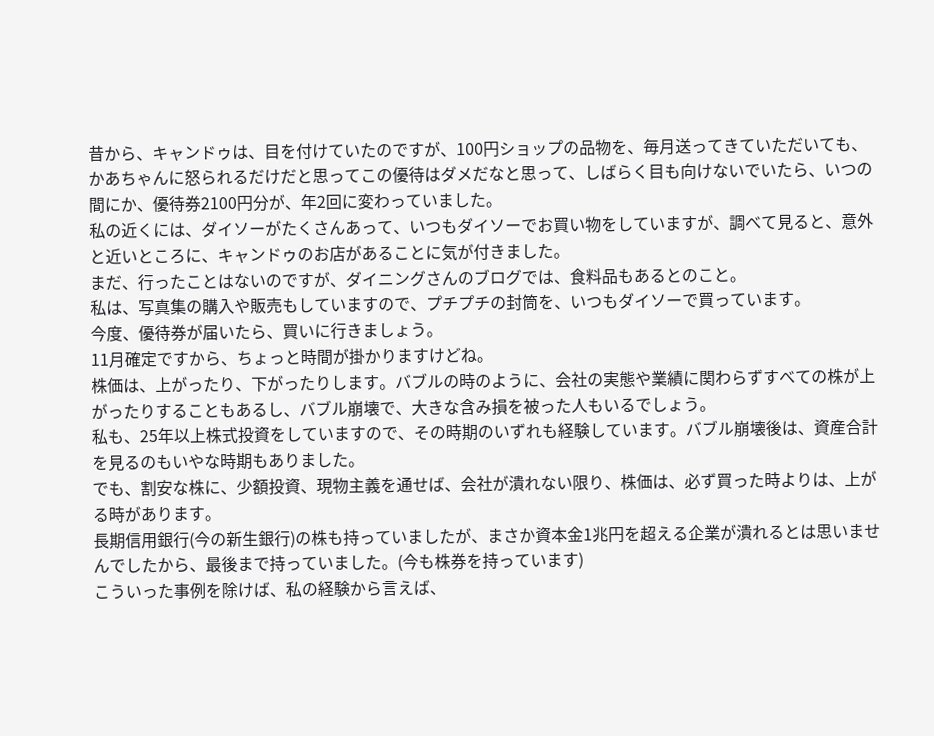昔から、キャンドゥは、目を付けていたのですが、100円ショップの品物を、毎月送ってきていただいても、かあちゃんに怒られるだけだと思ってこの優待はダメだなと思って、しばらく目も向けないでいたら、いつの間にか、優待券2100円分が、年2回に変わっていました。
私の近くには、ダイソーがたくさんあって、いつもダイソーでお買い物をしていますが、調べて見ると、意外と近いところに、キャンドゥのお店があることに気が付きました。
まだ、行ったことはないのですが、ダイニングさんのブログでは、食料品もあるとのこと。
私は、写真集の購入や販売もしていますので、プチプチの封筒を、いつもダイソーで買っています。
今度、優待券が届いたら、買いに行きましょう。
11月確定ですから、ちょっと時間が掛かりますけどね。
株価は、上がったり、下がったりします。バブルの時のように、会社の実態や業績に関わらずすべての株が上がったりすることもあるし、バブル崩壊で、大きな含み損を被った人もいるでしょう。
私も、25年以上株式投資をしていますので、その時期のいずれも経験しています。バブル崩壊後は、資産合計を見るのもいやな時期もありました。
でも、割安な株に、少額投資、現物主義を通せば、会社が潰れない限り、株価は、必ず買った時よりは、上がる時があります。
長期信用銀行(今の新生銀行)の株も持っていましたが、まさか資本金1兆円を超える企業が潰れるとは思いませんでしたから、最後まで持っていました。(今も株券を持っています)
こういった事例を除けば、私の経験から言えば、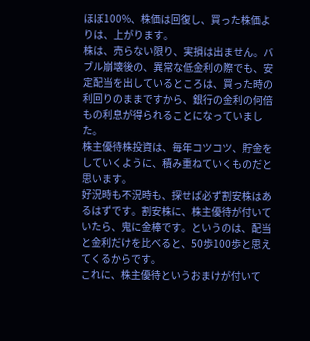ほぼ100%、株価は回復し、買った株価よりは、上がります。
株は、売らない限り、実損は出ません。バブル崩壊後の、異常な低金利の際でも、安定配当を出しているところは、買った時の利回りのままですから、銀行の金利の何倍もの利息が得られることになっていました。
株主優待株投資は、毎年コツコツ、貯金をしていくように、積み重ねていくものだと思います。
好況時も不況時も、探せば必ず割安株はあるはずです。割安株に、株主優待が付いていたら、鬼に金棒です。というのは、配当と金利だけを比べると、50歩100歩と思えてくるからです。
これに、株主優待というおまけが付いて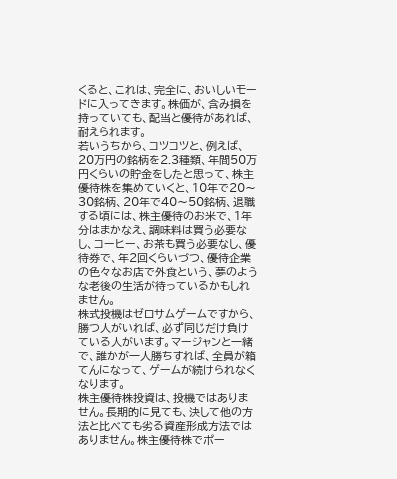くると、これは、完全に、おいしいモードに入ってきます。株価が、含み損を持っていても、配当と優待があれば、耐えられます。
若いうちから、コツコツと、例えば、20万円の銘柄を2.3種類、年間50万円くらいの貯金をしたと思って、株主優待株を集めていくと、10年で20〜30銘柄、20年で40〜50銘柄、退職する頃には、株主優待のお米で、1年分はまかなえ、調味料は買う必要なし、コーヒー、お茶も買う必要なし、優待券で、年2回くらいづつ、優待企業の色々なお店で外食という、夢のような老後の生活が待っているかもしれません。
株式投機はゼロサムゲームですから、勝つ人がいれば、必ず同じだけ負けている人がいます。マージャンと一緒で、誰かが一人勝ちすれば、全員が箱てんになって、ゲームが続けられなくなります。
株主優待株投資は、投機ではありません。長期的に見ても、決して他の方法と比べても劣る資産形成方法ではありません。株主優待株でポー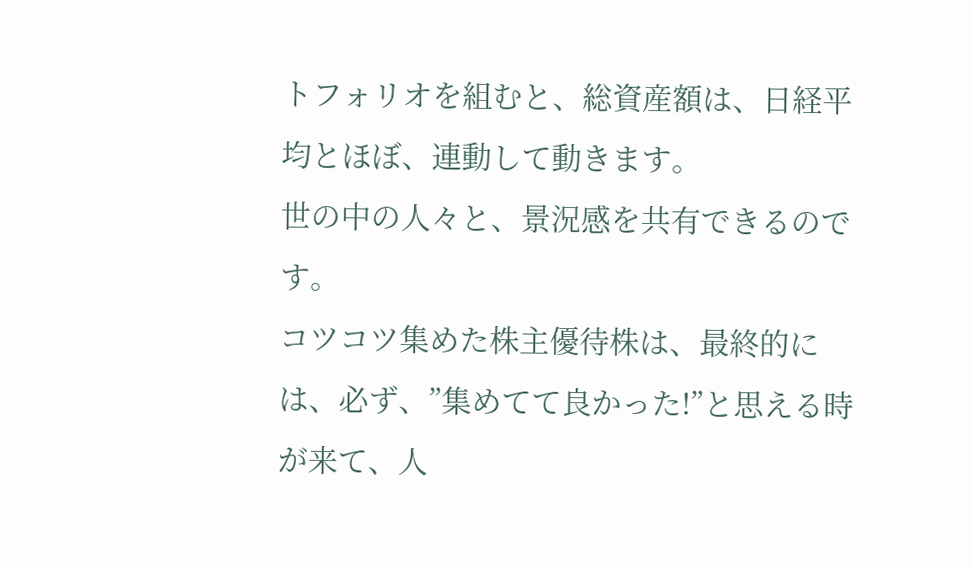トフォリオを組むと、総資産額は、日経平均とほぼ、連動して動きます。
世の中の人々と、景況感を共有できるのです。
コツコツ集めた株主優待株は、最終的には、必ず、”集めてて良かった!”と思える時が来て、人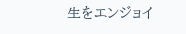生をエンジョイ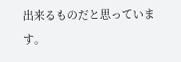出来るものだと思っています。